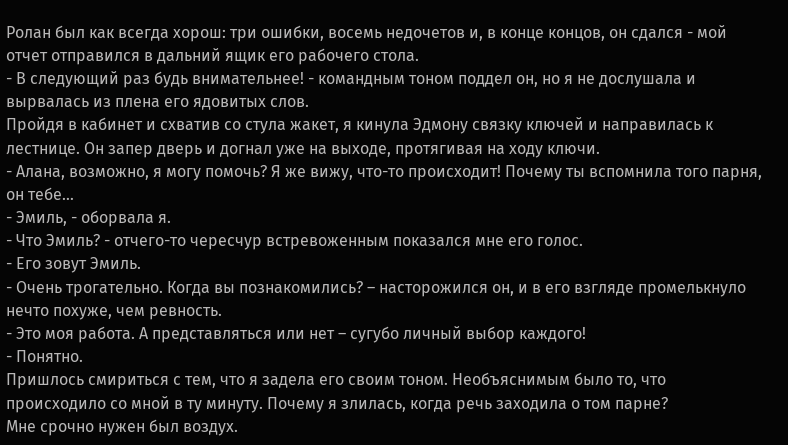Ролан был как всегда хорош: три ошибки, восемь недочетов и, в конце концов, он сдался - мой отчет отправился в дальний ящик его рабочего стола.
- В следующий раз будь внимательнее! - командным тоном поддел он, но я не дослушала и вырвалась из плена его ядовитых слов.
Пройдя в кабинет и схватив со стула жакет, я кинула Эдмону связку ключей и направилась к лестнице. Он запер дверь и догнал уже на выходе, протягивая на ходу ключи.
- Алана, возможно, я могу помочь? Я же вижу, что-то происходит! Почему ты вспомнила того парня, он тебе…
- Эмиль, - оборвала я.
- Что Эмиль? - отчего-то чересчур встревоженным показался мне его голос.
- Его зовут Эмиль.
- Очень трогательно. Когда вы познакомились? – насторожился он, и в его взгляде промелькнуло нечто похуже, чем ревность.
- Это моя работа. А представляться или нет – сугубо личный выбор каждого!
- Понятно.
Пришлось смириться с тем, что я задела его своим тоном. Необъяснимым было то, что происходило со мной в ту минуту. Почему я злилась, когда речь заходила о том парне?
Мне срочно нужен был воздух.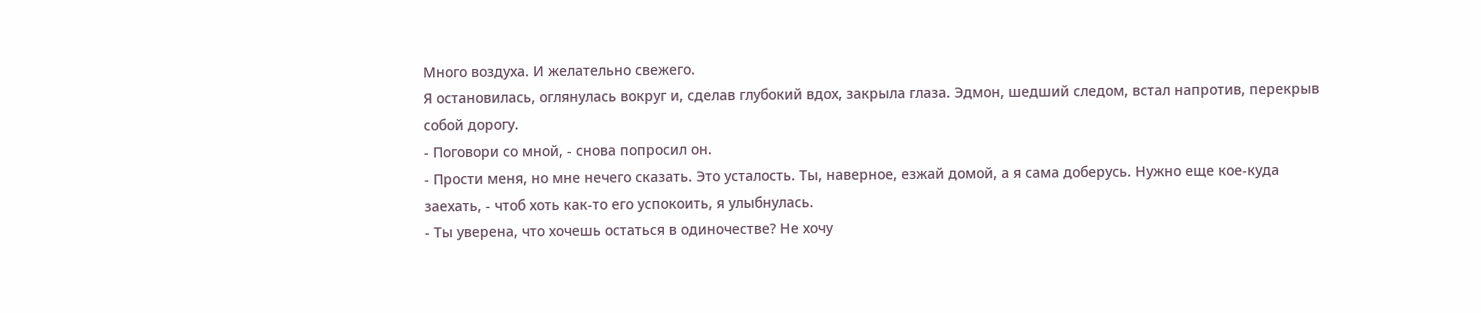Много воздуха. И желательно свежего.
Я остановилась, оглянулась вокруг и, сделав глубокий вдох, закрыла глаза. Эдмон, шедший следом, встал напротив, перекрыв собой дорогу.
- Поговори со мной, - снова попросил он.
- Прости меня, но мне нечего сказать. Это усталость. Ты, наверное, езжай домой, а я сама доберусь. Нужно еще кое-куда заехать, - чтоб хоть как-то его успокоить, я улыбнулась.
- Ты уверена, что хочешь остаться в одиночестве? Не хочу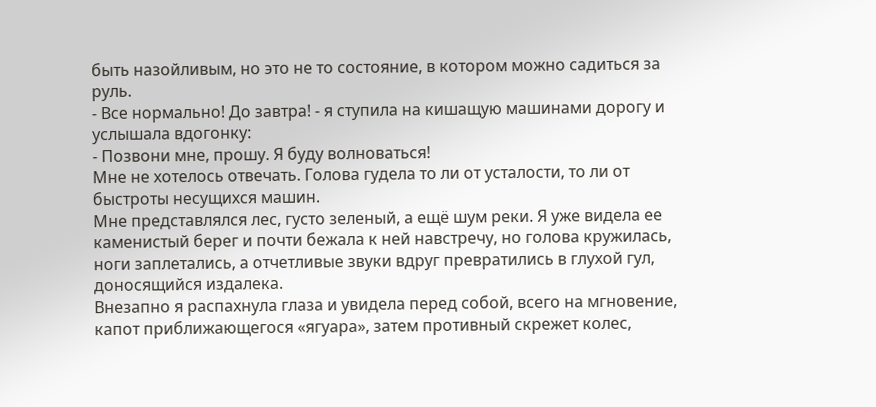быть назойливым, но это не то состояние, в котором можно садиться за руль.
- Все нормально! До завтра! - я ступила на кишащую машинами дорогу и услышала вдогонку:
- Позвони мне, прошу. Я буду волноваться!
Мне не хотелось отвечать. Голова гудела то ли от усталости, то ли от быстроты несущихся машин.
Мне представлялся лес, густо зеленый, а ещё шум реки. Я уже видела ее каменистый берег и почти бежала к ней навстречу, но голова кружилась, ноги заплетались, а отчетливые звуки вдруг превратились в глухой гул, доносящийся издалека.
Внезапно я распахнула глаза и увидела перед собой, всего на мгновение, капот приближающегося «ягуара», затем противный скрежет колес,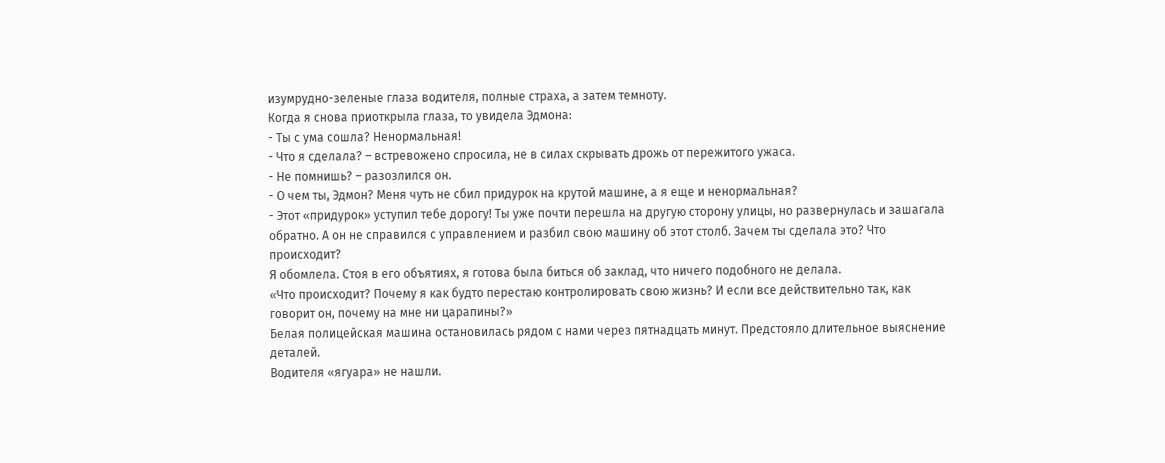изумрудно-зеленые глаза водителя, полные страха, а затем темноту.
Когда я снова приоткрыла глаза, то увидела Эдмона:
- Ты с ума сошла? Ненормальная!
- Что я сделала? – встревожено спросила, не в силах скрывать дрожь от пережитого ужаса.
- Не помнишь? – разозлился он.
- О чем ты, Эдмон? Меня чуть не сбил придурок на крутой машине, а я еще и ненормальная?
- Этот «придурок» уступил тебе дорогу! Ты уже почти перешла на другую сторону улицы, но развернулась и зашагала обратно. А он не справился с управлением и разбил свою машину об этот столб. Зачем ты сделала это? Что происходит?
Я обомлела. Стоя в его объятиях, я готова была биться об заклад, что ничего подобного не делала.
«Что происходит? Почему я как будто перестаю контролировать свою жизнь? И если все действительно так, как говорит он, почему на мне ни царапины?»
Белая полицейская машина остановилась рядом с нами через пятнадцать минут. Предстояло длительное выяснение деталей.
Водителя «ягуара» не нашли.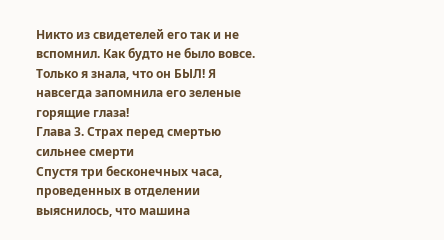Никто из свидетелей его так и не вспомнил. Как будто не было вовсе. Только я знала, что он БЫЛ! Я навсегда запомнила его зеленые горящие глаза!
Глава 3. Страх перед смертью сильнее смерти
Спустя три бесконечных часа, проведенных в отделении выяснилось, что машина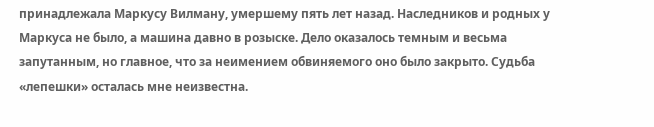принадлежала Маркусу Вилману, умершему пять лет назад. Наследников и родных у Маркуса не было, а машина давно в розыске. Дело оказалось темным и весьма запутанным, но главное, что за неимением обвиняемого оно было закрыто. Судьба «лепешки» осталась мне неизвестна.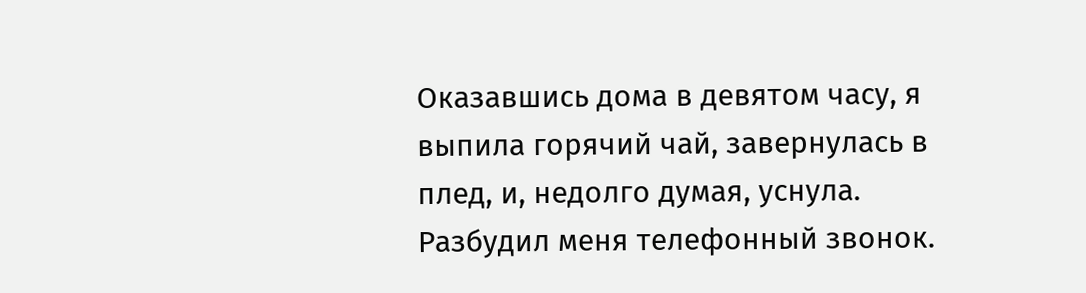Оказавшись дома в девятом часу, я выпила горячий чай, завернулась в плед, и, недолго думая, уснула.
Разбудил меня телефонный звонок.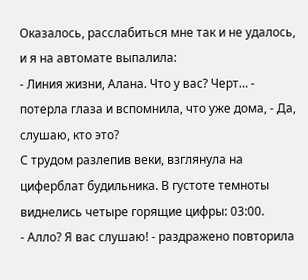Оказалось, расслабиться мне так и не удалось, и я на автомате выпалила:
- Линия жизни, Алана. Что у вас? Черт… - потерла глаза и вспомнила, что уже дома, - Да, слушаю, кто это?
С трудом разлепив веки, взглянула на циферблат будильника. В густоте темноты виднелись четыре горящие цифры: 03:00.
- Алло? Я вас слушаю! - раздражено повторила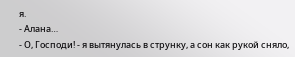я.
- Алана…
- О, Господи! - я вытянулась в струнку, а сон как рукой сняло,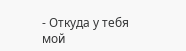- Откуда у тебя мой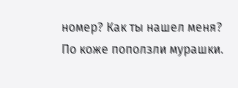номер? Как ты нашел меня?
По коже поползли мурашки.